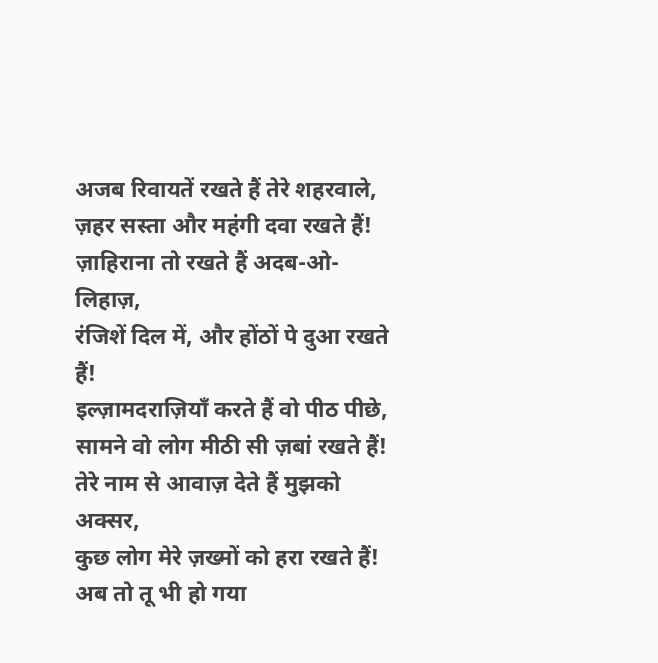अजब रिवायतें रखते हैं तेरे शहरवाले,
ज़हर सस्ता और महंगी दवा रखते हैं!
ज़ाहिराना तो रखते हैं अदब-ओ-लिहाज़,
रंजिशें दिल में, और होंठों पे दुआ रखते हैं!
इल्ज़ामदराज़ियाँ करते हैं वो पीठ पीछे,
सामने वो लोग मीठी सी ज़बां रखते हैं!
तेरे नाम से आवाज़ देते हैं मुझको अक्सर,
कुछ लोग मेरे ज़ख्मों को हरा रखते हैं!
अब तो तू भी हो गया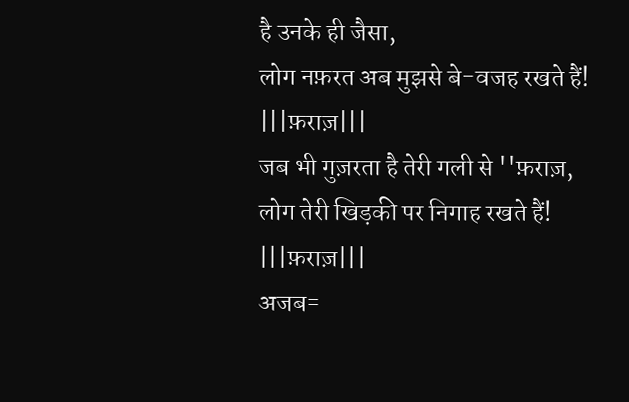है उनके ही जैसा,
लोग नफ़रत अब मुझसे बे-वजह रखते हैं!
|||फ़राज़|||
जब भी गुज़रता है तेरी गली से ''फ़राज़,
लोग तेरी खिड़की पर निगाह रखते हैं!
|||फ़राज़|||
अजब=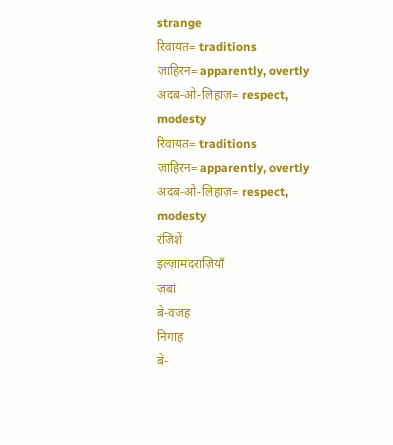strange
रिवायत= traditions
ज़ाहिरन= apparently, overtly
अदब-ओ-लिहाज़= respect, modesty
रिवायत= traditions
ज़ाहिरन= apparently, overtly
अदब-ओ-लिहाज़= respect, modesty
रंजिशें
इल्ज़ामदराज़ियाँ
ज़बां
बे-वजह
निगाह
बे-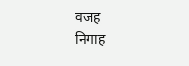वजह
निगाह